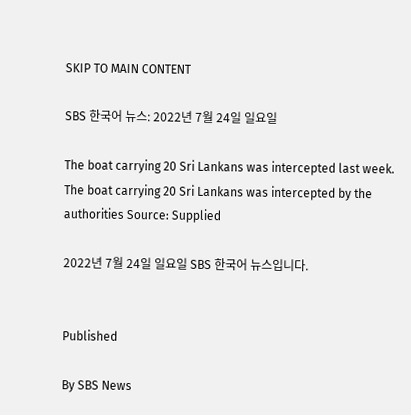SKIP TO MAIN CONTENT

SBS 한국어 뉴스: 2022년 7월 24일 일요일

The boat carrying 20 Sri Lankans was intercepted last week.
The boat carrying 20 Sri Lankans was intercepted by the authorities Source: Supplied

2022년 7월 24일 일요일 SBS 한국어 뉴스입니다.


Published

By SBS News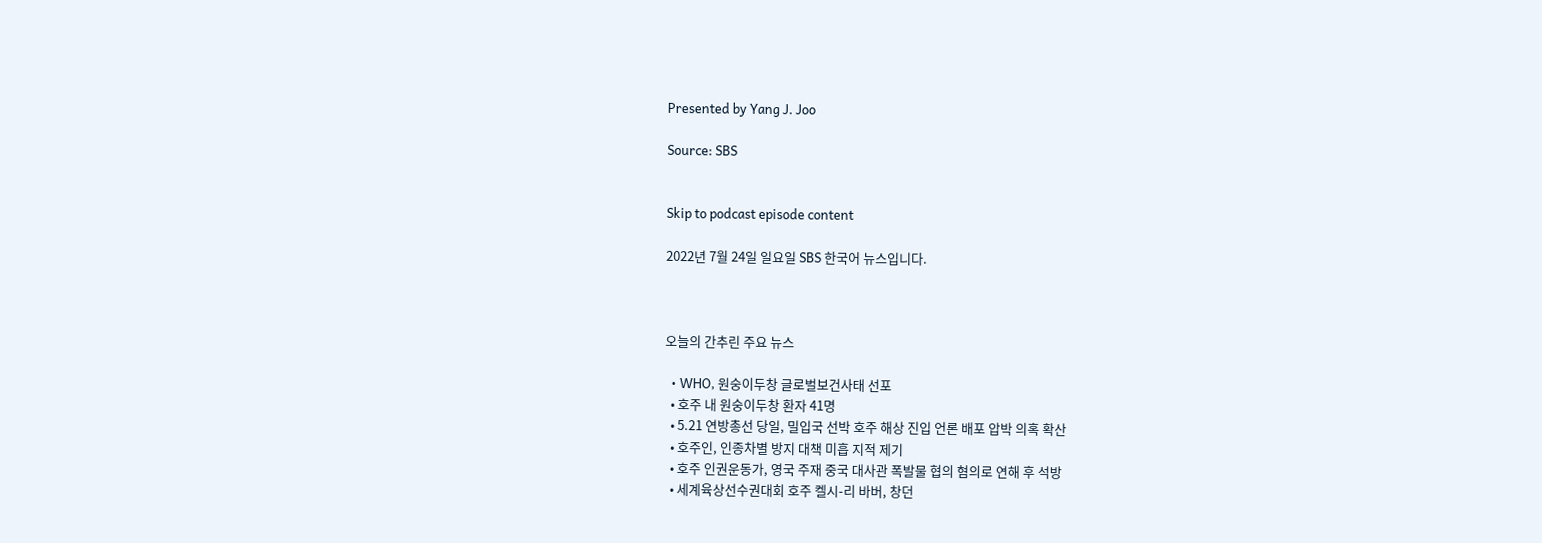Presented by Yang J. Joo

Source: SBS


Skip to podcast episode content

2022년 7월 24일 일요일 SBS 한국어 뉴스입니다.



오늘의 간추린 주요 뉴스

  • WHO, 원숭이두창 글로벌보건사태 선포
  • 호주 내 원숭이두창 환자 41명
  • 5.21 연방총선 당일, 밀입국 선박 호주 해상 진입 언론 배포 압박 의혹 확산
  • 호주인, 인종차별 방지 대책 미흡 지적 제기
  • 호주 인권운동가, 영국 주재 중국 대사관 폭발물 협의 혐의로 연해 후 석방
  • 세계육상선수권대회 호주 켈시-리 바버, 창던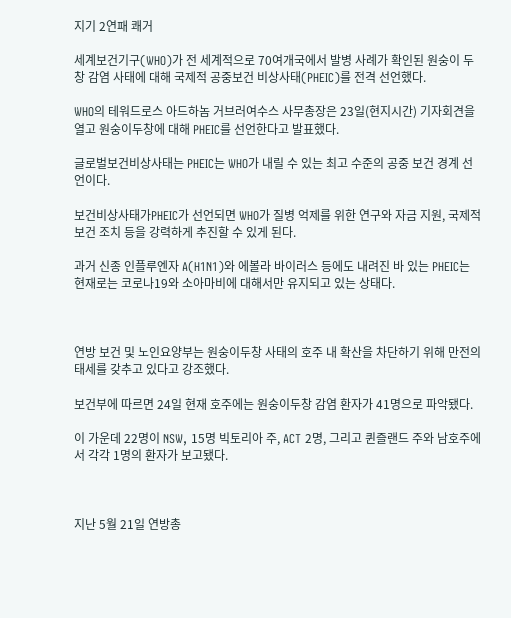지기 2연패 쾌거

세계보건기구(WHO)가 전 세계적으로 70여개국에서 발병 사례가 확인된 원숭이 두창 감염 사태에 대해 국제적 공중보건 비상사태(PHEIC)를 전격 선언했다.

WHO의 테워드로스 아드하놈 거브러여수스 사무총장은 23일(현지시간) 기자회견을 열고 원숭이두창에 대해 PHEIC를 선언한다고 발표했다.

글로벌보건비상사태는 PHEIC는 WHO가 내릴 수 있는 최고 수준의 공중 보건 경계 선언이다.

보건비상사태가PHEIC가 선언되면 WHO가 질병 억제를 위한 연구와 자금 지원, 국제적 보건 조치 등을 강력하게 추진할 수 있게 된다.

과거 신종 인플루엔자 A(H1N1)와 에볼라 바이러스 등에도 내려진 바 있는 PHEIC는 현재로는 코로나19와 소아마비에 대해서만 유지되고 있는 상태다.



연방 보건 및 노인요양부는 원숭이두창 사태의 호주 내 확산을 차단하기 위해 만전의 태세를 갖추고 있다고 강조했다.

보건부에 따르면 24일 현재 호주에는 원숭이두창 감염 환자가 41명으로 파악됐다.

이 가운데 22명이 NSW, 15명 빅토리아 주, ACT 2명, 그리고 퀸즐랜드 주와 남호주에서 각각 1명의 환자가 보고됐다.



지난 5월 21일 연방총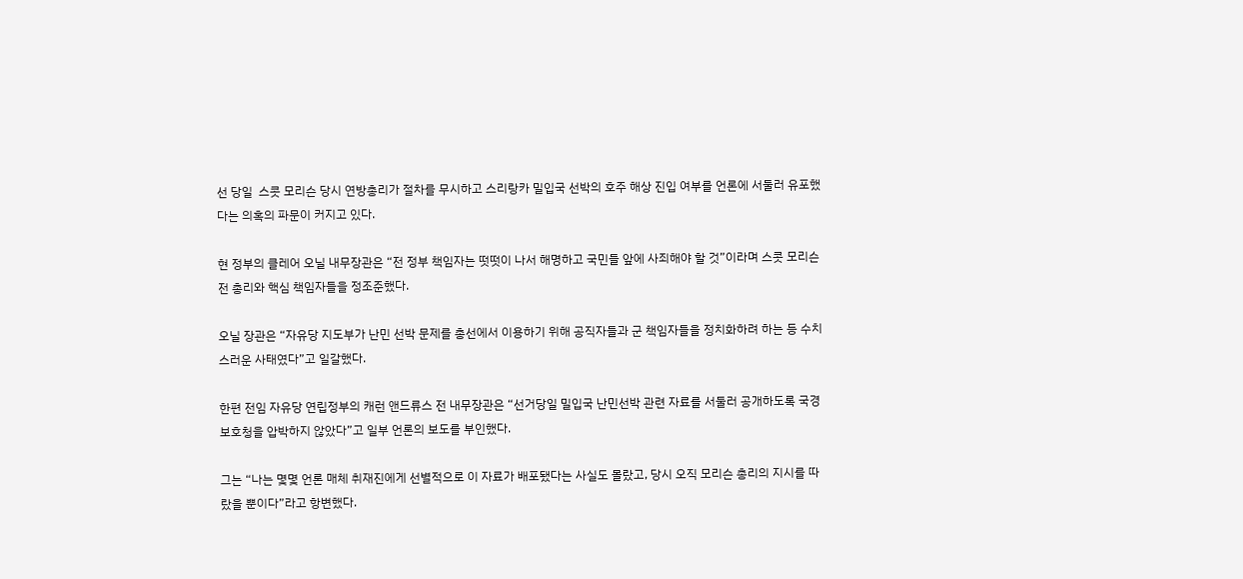선 당일  스콧 모리슨 당시 연방총리가 절차를 무시하고 스리랑카 밀입국 선박의 호주 해상 진입 여부를 언론에 서둘러 유포했다는 의혹의 파문이 커지고 있다.

현 정부의 클레어 오닐 내무장관은 “전 정부 책임자는 떳떳이 나서 해명하고 국민들 앞에 사죄해야 할 것”이라며 스콧 모리슨 전 총리와 핵심 책임자들을 정조준했다.

오닐 장관은 “자유당 지도부가 난민 선박 문제를 총선에서 이용하기 위해 공직자들과 군 책임자들을 정치화하려 하는 등 수치스러운 사태였다”고 일갈했다.

한편 전임 자유당 연립정부의 캐런 앤드류스 전 내무장관은 “선거당일 밀입국 난민선박 관련 자료를 서둘러 공개하도록 국경보호청을 압박하지 않았다”고 일부 언론의 보도를 부인했다.

그는 “나는 몇몇 언론 매체 취재진에게 선별적으로 이 자료가 배포됐다는 사실도 몰랐고, 당시 오직 모리슨 총리의 지시를 따랐을 뿐이다”라고 항변했다.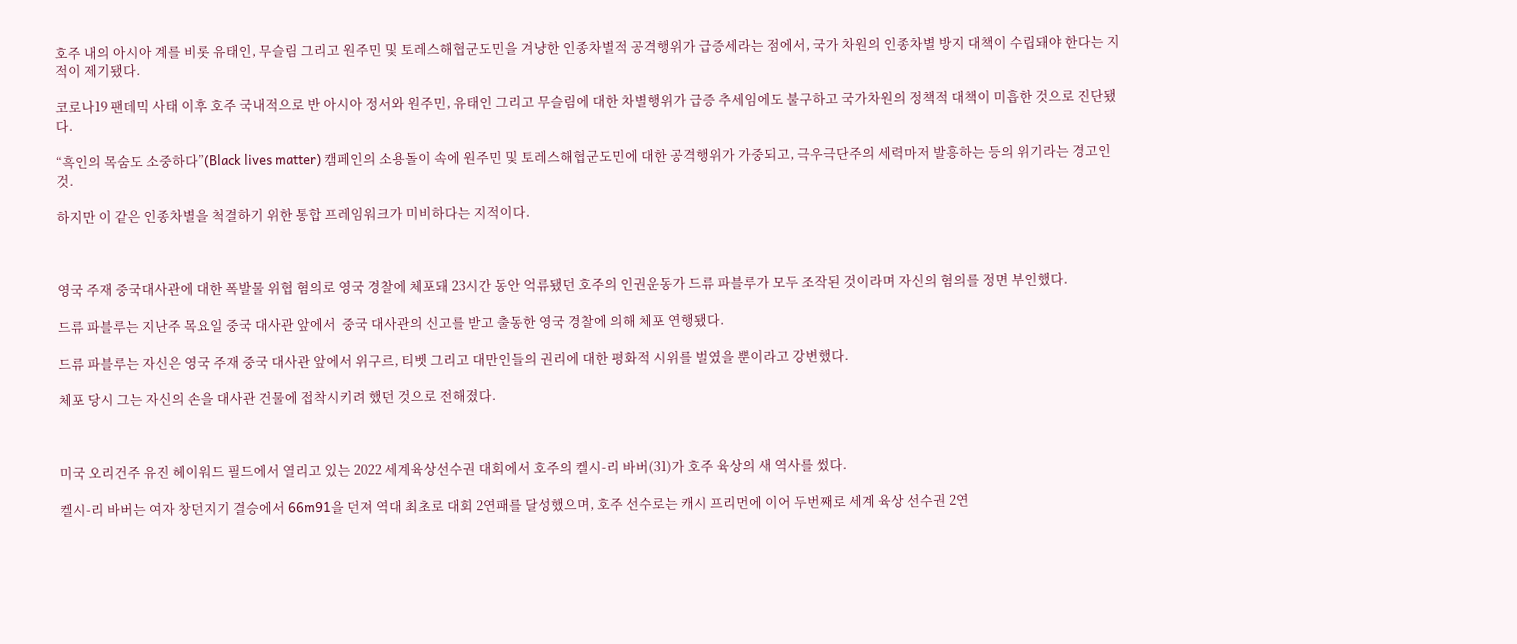호주 내의 아시아 계를 비롯 유태인, 무슬림 그리고 원주민 및 토레스해협군도민을 겨냥한 인종차별적 공격행위가 급증세라는 점에서, 국가 차원의 인종차별 방지 대책이 수립돼야 한다는 지적이 제기됐다.

코로나19 팬데믹 사태 이후 호주 국내적으로 반 아시아 정서와 원주민, 유태인 그리고 무슬림에 대한 차별행위가 급증 추세임에도 불구하고 국가차원의 정책적 대책이 미흡한 것으로 진단됐다.

“흑인의 목숨도 소중하다”(Black lives matter) 캠페인의 소용돌이 속에 원주민 및 토레스해협군도민에 대한 공격행위가 가중되고, 극우극단주의 세력마저 발흥하는 등의 위기라는 경고인 것.

하지만 이 같은 인종차별을 척결하기 위한 통합 프레임워크가 미비하다는 지적이다.



영국 주재 중국대사관에 대한 폭발물 위협 혐의로 영국 경찰에 체포돼 23시간 동안 억류됐던 호주의 인권운동가 드류 파블루가 모두 조작된 것이라며 자신의 혐의를 정면 부인했다.

드류 파블루는 지난주 목요일 중국 대사관 앞에서  중국 대사관의 신고를 받고 출동한 영국 경찰에 의해 체포 연행됐다.

드류 파블루는 자신은 영국 주재 중국 대사관 앞에서 위구르, 티벳 그리고 대만인들의 권리에 대한 평화적 시위를 벌였을 뿐이라고 강변했다.

체포 당시 그는 자신의 손을 대사관 건물에 접착시키려 했던 것으로 전해졌다.



미국 오리건주 유진 헤이워드 필드에서 열리고 있는 2022 세계육상선수권 대회에서 호주의 켈시-리 바버(31)가 호주 육상의 새 역사를 썼다.

켈시-리 바버는 여자 창던지기 결승에서 66m91을 던져 역대 최초로 대회 2연패를 달성했으며, 호주 선수로는 캐시 프리먼에 이어 두번째로 세계 육상 선수권 2연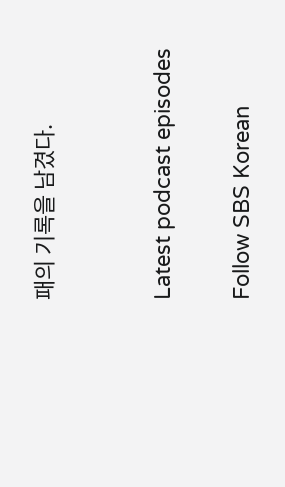패의 기록을 남겼다.


Latest podcast episodes

Follow SBS Korean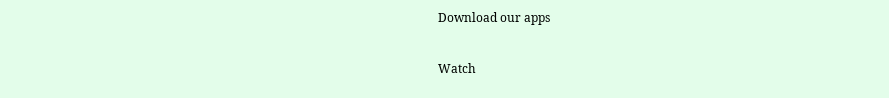Download our apps

Watch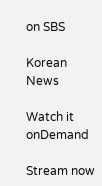on SBS

Korean News

Watch it onDemand

Stream now